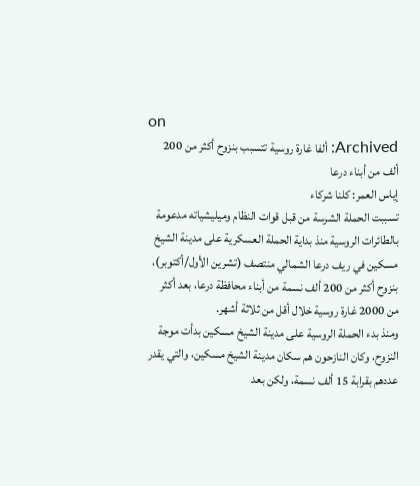on
Archived: ألفا غارة روسية تتسبب بنزوح أكثر من 200 ألف من أبناء درعا
إياس العمر: كلنا شركاء
تسببت الحملة الشرسة من قبل قوات النظام وميليشياته مدعومة بالطائرات الروسية منذ بداية الحملة العسكرية على مدينة الشيخ مسكين في ريف درعا الشمالي منتصف (تشرين الأول/أكتوبر)، بنزوح أكثر من 200 ألف نسمة من أبناء محافظة درعا، بعد أكثر من 2000 غارة روسية خلال أقل من ثلاثة أشهر.
ومنذ بدء الحملة الروسية على مدينة الشيخ مسكين بدأت موجة النزوح، وكان النازحون هم سكان مدينة الشيخ مسكين، والتي يقدر عددهم بقرابة 15 ألف نسمة، ولكن بعد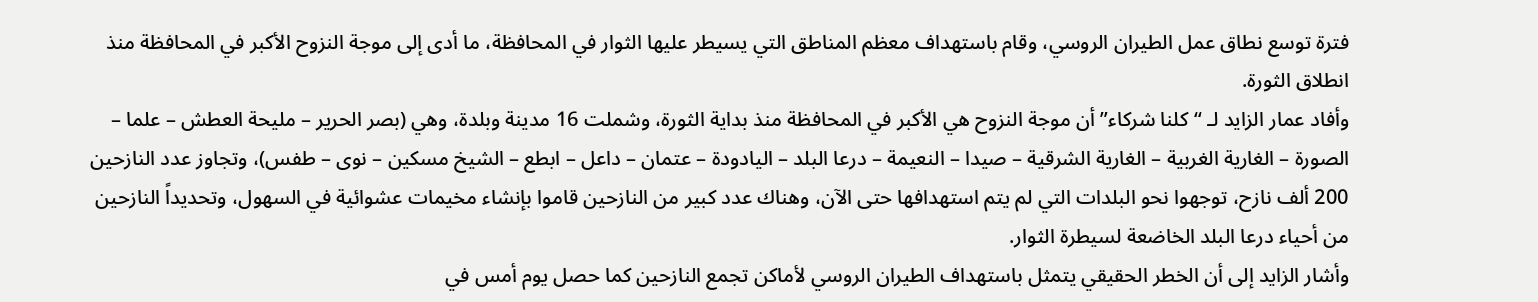فترة توسع نطاق عمل الطيران الروسي، وقام باستهداف معظم المناطق التي يسيطر عليها الثوار في المحافظة، ما أدى إلى موجة النزوح الأكبر في المحافظة منذ انطلاق الثورة.
وأفاد عمار الزايد لـ “كلنا شركاء” أن موجة النزوح هي الأكبر في المحافظة منذ بداية الثورة، وشملت 16 مدينة وبلدة، وهي (بصر الحرير – مليحة العطش – علما – الصورة – الغارية الغربية – الغارية الشرقية – صيدا – النعيمة – درعا البلد – اليادودة – عتمان – داعل – ابطع – الشيخ مسكين – نوى – طفس)، وتجاوز عدد النازحين 200 ألف نازح، توجهوا نحو البلدات التي لم يتم استهدافها حتى الآن، وهناك عدد كبير من النازحين قاموا بإنشاء مخيمات عشوائية في السهول، وتحديداً النازحين من أحياء درعا البلد الخاضعة لسيطرة الثوار.
وأشار الزايد إلى أن الخطر الحقيقي يتمثل باستهداف الطيران الروسي لأماكن تجمع النازحين كما حصل يوم أمس في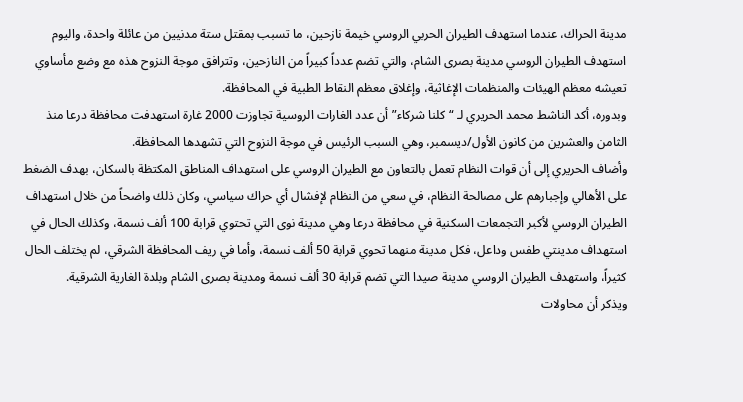مدينة الحراك، عندما استهدف الطيران الحربي الروسي خيمة نازحين، ما تسبب بمقتل ستة مدنيين من عائلة واحدة، واليوم استهدف الطيران الروسي مدينة بصرى الشام، والتي تضم عدداً كبيراً من النازحين، وتترافق موجة النزوح هذه مع وضع مأساوي تعيشه معظم الهيئات والمنظمات الإغاثية، وإغلاق معظم النقاط الطبية في المحافظة.
وبدوره، أكد الناشط محمد الحريري لـ “كلنا شركاء” أن عدد الغارات الروسية تجاوزت 2000 غارة استهدفت محافظة درعا منذ الثامن والعشرين من كانون الأول/ديسمبر، وهي السبب الرئيس في موجة النزوح التي تشهدها المحافظة.
وأضاف الحريري إلى أن قوات النظام تعمل بالتعاون مع الطيران الروسي على استهداف المناطق المكتظة بالسكان، بهدف الضغط على الأهالي وإجبارهم على مصالحة النظام، في سعي من النظام لإفشال أي حراك سياسي، وكان ذلك واضحاً من خلال استهداف الطيران الروسي لأكبر التجمعات السكنية في محافظة درعا وهي مدينة نوى التي تحتوي قرابة 100 ألف نسمة، وكذلك الحال في استهداف مدينتي طفس وداعل، فكل مدينة منهما تحوي قرابة 50 ألف نسمة، وأما في ريف المحافظة الشرقي، لم يختلف الحال كثيراً، واستهدف الطيران الروسي مدينة صيدا التي تضم قرابة 30 ألف نسمة ومدينة بصرى الشام وبلدة الغارية الشرقية.
ويذكر أن محاولات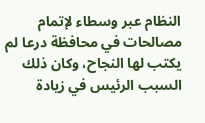النظام عبر وسطاء لإتمام مصالحات في محافظة درعا لم يكتب لها النجاح، وكان ذلك السبب الرئيس في زيادة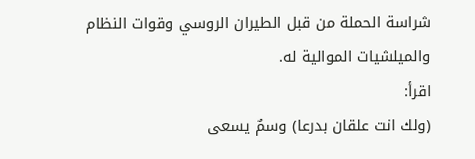شراسة الحملة من قبل الطيران الروسي وقوات النظام والميلشيات الموالية له.
اقرأ:
(ولك انت علقان بدرعا) وسمٌ يسعى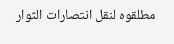مطلقوه لنقل انتصارات الثوار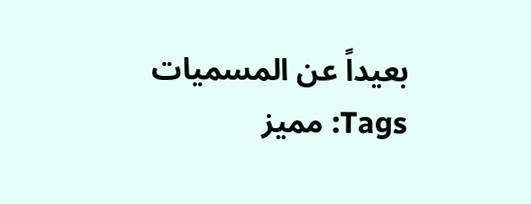بعيداً عن المسميات
Tags: مميز